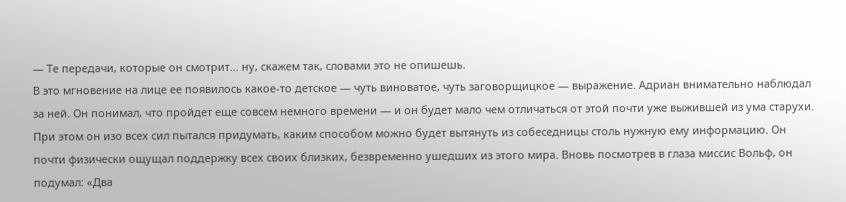— Те передачи, которые он смотрит… ну, скажем так, словами это не опишешь.
В это мгновение на лице ее появилось какое-то детское — чуть виноватое, чуть заговорщицкое — выражение. Адриан внимательно наблюдал за ней. Он понимал, что пройдет еще совсем немного времени — и он будет мало чем отличаться от этой почти уже выжившей из ума старухи. При этом он изо всех сил пытался придумать, каким способом можно будет вытянуть из собеседницы столь нужную ему информацию. Он почти физически ощущал поддержку всех своих близких, безвременно ушедших из этого мира. Вновь посмотрев в глаза миссис Вольф, он подумал: «Два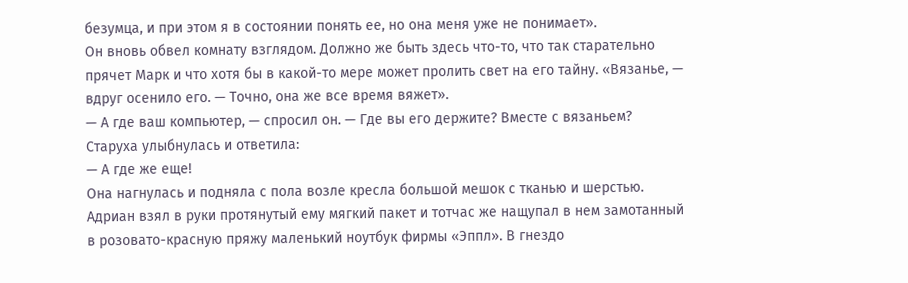безумца, и при этом я в состоянии понять ее, но она меня уже не понимает».
Он вновь обвел комнату взглядом. Должно же быть здесь что-то, что так старательно прячет Марк и что хотя бы в какой-то мере может пролить свет на его тайну. «Вязанье, — вдруг осенило его. — Точно, она же все время вяжет».
— А где ваш компьютер, — спросил он. — Где вы его держите? Вместе с вязаньем?
Старуха улыбнулась и ответила:
— А где же еще!
Она нагнулась и подняла с пола возле кресла большой мешок с тканью и шерстью. Адриан взял в руки протянутый ему мягкий пакет и тотчас же нащупал в нем замотанный в розовато-красную пряжу маленький ноутбук фирмы «Эппл». В гнездо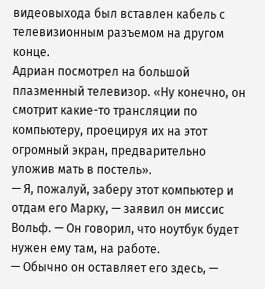видеовыхода был вставлен кабель с телевизионным разъемом на другом конце.
Адриан посмотрел на большой плазменный телевизор. «Ну конечно, он смотрит какие-то трансляции по компьютеру, проецируя их на этот огромный экран, предварительно уложив мать в постель».
— Я, пожалуй, заберу этот компьютер и отдам его Марку, — заявил он миссис Вольф. — Он говорил, что ноутбук будет нужен ему там, на работе.
— Обычно он оставляет его здесь, —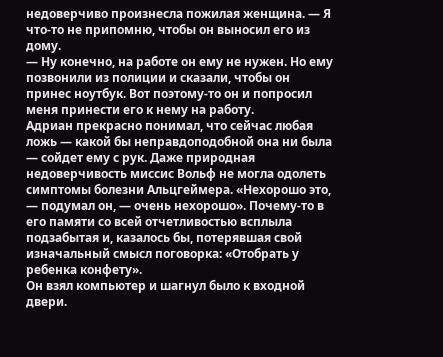недоверчиво произнесла пожилая женщина. — Я что-то не припомню, чтобы он выносил его из дому.
— Ну конечно, на работе он ему не нужен. Но ему позвонили из полиции и сказали, чтобы он принес ноутбук. Вот поэтому-то он и попросил меня принести его к нему на работу.
Адриан прекрасно понимал, что сейчас любая ложь — какой бы неправдоподобной она ни была — сойдет ему с рук. Даже природная недоверчивость миссис Вольф не могла одолеть симптомы болезни Альцгеймера. «Нехорошо это, — подумал он, — очень нехорошо». Почему-то в его памяти со всей отчетливостью всплыла подзабытая и, казалось бы, потерявшая свой изначальный смысл поговорка: «Отобрать у ребенка конфету».
Он взял компьютер и шагнул было к входной двери.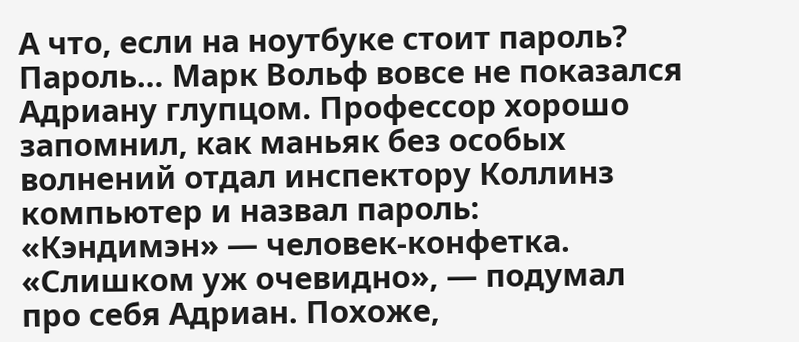А что, если на ноутбуке стоит пароль?
Пароль… Марк Вольф вовсе не показался Адриану глупцом. Профессор хорошо запомнил, как маньяк без особых волнений отдал инспектору Коллинз компьютер и назвал пароль: «Кэндимэн» — человек-конфетка. «Слишком уж очевидно», — подумал про себя Адриан. Похоже,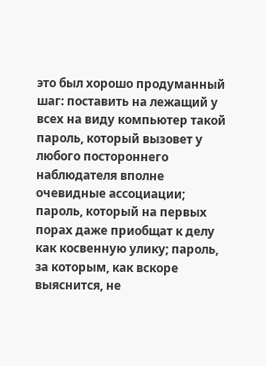это был хорошо продуманный шаг: поставить на лежащий у всех на виду компьютер такой пароль, который вызовет у любого постороннего наблюдателя вполне очевидные ассоциации; пароль, который на первых порах даже приобщат к делу как косвенную улику; пароль, за которым, как вскоре выяснится, не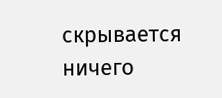скрывается ничего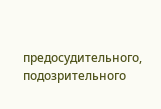предосудительного, подозрительного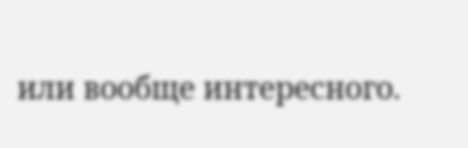или вообще интересного.